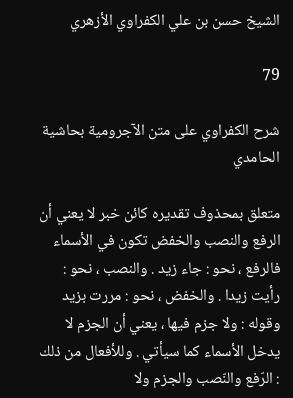الشيخ حسن بن علي الكفراوي الأزهري

79

شرح الكفراوي على متن الآجرومية بحاشية الحامدي

متعلق بمحذوف تقديره كائن خبر لا يعني أن الرفع والنصب والخفض تكون في الأسماء فالرفع ، نحو : جاء زيد . والنصب ، نحو : رأيت زيدا . والخفض ، نحو : مررت بزيد وقوله : ولا جزم فيها ، يعني أن الجزم لا يدخل الأسماء كما سيأتي . وللأفعال من ذلك : الرّفع والنّصب والجزم ولا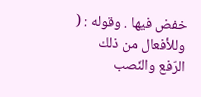خفض فيها . وقوله : ( وللأفعال من ذلك الرّفع والنّصب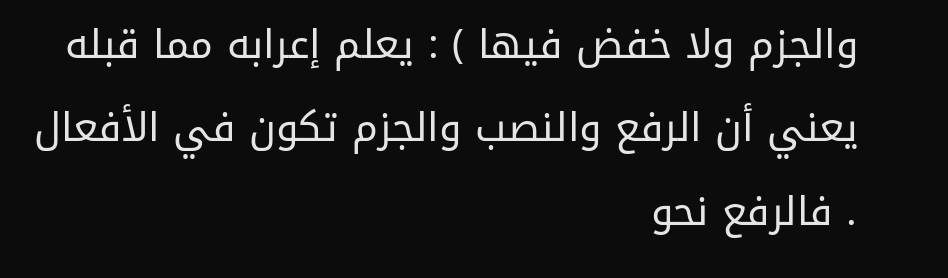والجزم ولا خفض فيها ) : يعلم إعرابه مما قبله يعني أن الرفع والنصب والجزم تكون في الأفعال . فالرفع نحو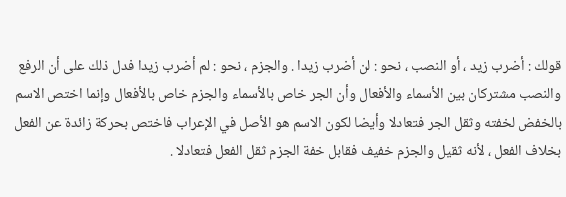قولك : أضرب زيد ، أو النصب ، نحو : لن أضرب زيدا . والجزم ، نحو : لم أضرب زيدا فدل ذلك على أن الرفع والنصب مشتركان بين الأسماء والأفعال وأن الجر خاص بالأسماء والجزم خاص بالأفعال وإنما اختص الاسم بالخفض لخفته وثقل الجر فتعادلا وأيضا لكون الاسم هو الأصل في الإعراب فاختص بحركة زائدة عن الفعل بخلاف الفعل ، لأنه ثقيل والجزم خفيف فقابل خفة الجزم ثقل الفعل فتعادلا .